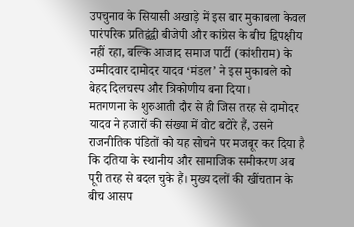उपचुनाव के सियासी अखाड़े में इस बार मुकाबला केवल पारंपरिक प्रतिद्वंद्वी बीजेपी और कांग्रेस के बीच द्विपक्षीय नहीं रहा, बल्कि आजाद समाज पार्टी (कांशीराम) के उम्मीदवार दामोदर यादव ‘मंडल’ ने इस मुकाबले को बेहद दिलचस्प और त्रिकोणीय बना दिया।
मतगणना के शुरुआती दौर से ही जिस तरह से दामोदर यादव ने हजारों की संख्या में वोट बटोरे हैं, उसने राजनीतिक पंडितों को यह सोचने पर मजबूर कर दिया है कि दतिया के स्थानीय और सामाजिक समीकरण अब पूरी तरह से बदल चुके हैं। मुख्य दलों की खींचतान के बीच आसप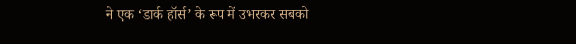ने एक ‘डार्क हॉर्स’ के रूप में उभरकर सबको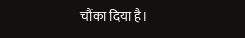चौंका दिया है।